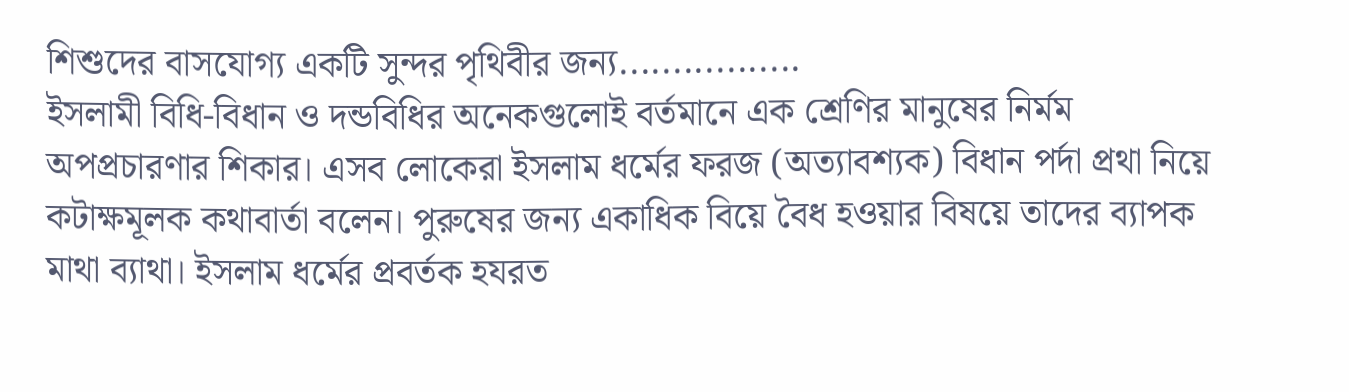শিশুদের বাসযোগ্য একটি সুন্দর পৃথিবীর জন্য.................
ইসলামী বিধি-বিধান ও দন্ডবিধির অনেকগুলোই বর্তমানে এক শ্রেণির মানুষের নির্মম অপপ্রচারণার শিকার। এসব লোকেরা ইসলাম ধর্মের ফরজ (অত্যাবশ্যক) বিধান পর্দা প্রথা নিয়ে কটাক্ষমূলক কথাবার্তা বলেন। পুরুষের জন্য একাধিক বিয়ে বৈধ হওয়ার বিষয়ে তাদের ব্যাপক মাথা ব্যাথা। ইসলাম ধর্মের প্রবর্তক হযরত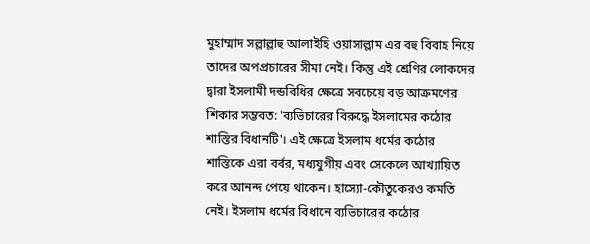মুহাম্মাদ সল্লাল্লাহু আলাইহি ওয়াসাল্লাম এর বহু বিবাহ নিয়ে তাদের অপপ্রচারের সীমা নেই। কিন্তু এই শ্রেণির লোকদের দ্বারা ইসলামী দন্ডবিধির ক্ষেত্রে সবচেয়ে বড় আক্রমণের শিকার সম্ভবত: 'ব্যভিচারের বিরুদ্ধে ইসলামের কঠোর শাস্তির বিধানটি'। এই ক্ষেত্রে ইসলাম ধর্মের কঠোর শাস্তিকে এরা বর্বর, মধ্যযুগীয় এবং সেকেলে আখ্যায়িত করে আনন্দ পেয়ে থাকেন। হাস্যো-কৌতুকেরও কমতি নেই। ইসলাম ধর্মের বিধানে ব্যভিচারের কঠোর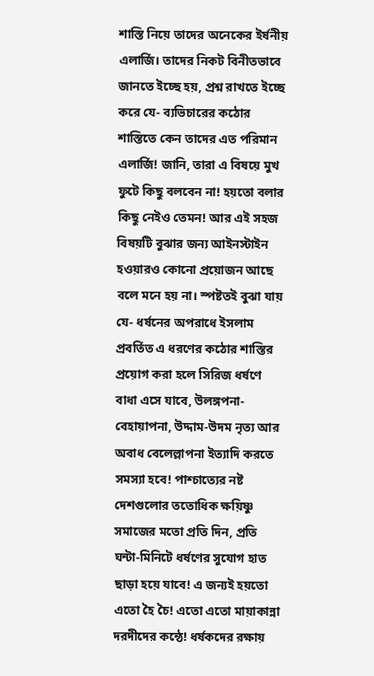শাস্তি নিয়ে তাদের অনেকের ইর্ষনীয় এলার্জি। তাদের নিকট বিনীতভাবে জানতে ইচ্ছে হয়, প্রশ্ন রাখতে ইচ্ছে করে যে- ব্যভিচারের কঠোর শাস্তিতে কেন তাদের এত পরিমান এলার্জি! জানি, তারা এ বিষয়ে মুখ ফুটে কিছু বলবেন না! হয়তো বলার কিছু নেইও তেমন! আর এই সহজ বিষয়টি বুঝার জন্য আইনস্টাইন হওয়ারও কোনো প্রয়োজন আছে বলে মনে হয় না। স্পষ্টতই বুঝা যায় যে- ধর্ষনের অপরাধে ইসলাম প্রবর্তিত এ ধরণের কঠোর শাস্তির প্রয়োগ করা হলে সিরিজ ধর্ষণে বাধা এসে যাবে, উলঙ্গপনা-বেহায়াপনা, উদ্দাম-উদম নৃত্য আর অবাধ বেলেল্লাপনা ইত্যাদি করতে সমস্যা হবে! পাশ্চাত্যের নষ্ট দেশগুলোর ততোধিক ক্ষয়িষ্ণু সমাজের মতো প্রতি দিন, প্রতি ঘন্টা-মিনিটে ধর্ষণের সুযোগ হাত ছাড়া হয়ে যাবে! এ জন্যই হয়তো এতো হৈ চৈ! এতো এতো মায়াকান্না দরদীদের কন্ঠে! ধর্ষকদের রক্ষায়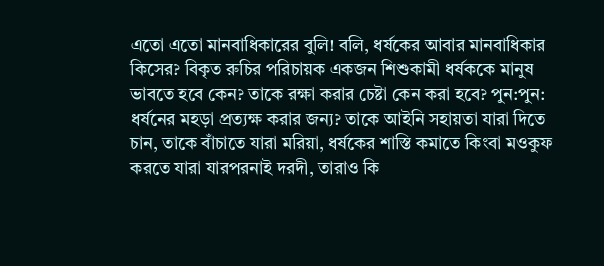এতো এতো মানবাধিকারের বুলি! বলি, ধর্ষকের আবার মানবাধিকার কিসের? বিকৃত রুচির পরিচায়ক একজন শিশুকামী ধর্ষককে মানুষ ভাবতে হবে কেন? তাকে রক্ষা করার চেষ্টা কেন করা হবে? পুন:পুন: ধর্ষনের মহড়া প্রত্যক্ষ করার জন্য? তাকে আইনি সহায়তা যারা দিতে চান, তাকে বাঁচাতে যারা মরিয়া, ধর্ষকের শাস্তি কমাতে কিংবা মওকুফ করতে যারা যারপরনাই দরদী, তারাও কি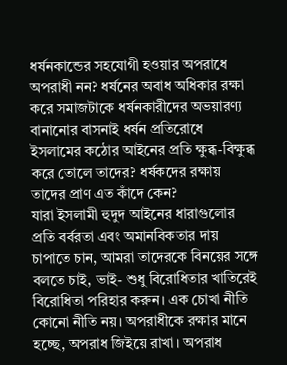ধর্ষনকান্ডের সহযোগী হওয়ার অপরাধে অপরাধী নন? ধর্ষনের অবাধ অধিকার রক্ষা করে সমাজটাকে ধর্ষনকারীদের অভয়ারণ্য বানানোর বাসনাই ধর্ষন প্রতিরোধে ইসলামের কঠোর আইনের প্রতি ক্ষুব্ধ-বিক্ষুব্ধ করে তোলে তাদের? ধর্ষকদের রক্ষায় তাদের প্রাণ এত কাঁদে কেন?
যারা ইসলামী হুদুদ আইনের ধারাগুলোর প্রতি বর্বরতা এবং অমানবিকতার দায় চাপাতে চান, আমরা তাদেরকে বিনয়ের সঙ্গে বলতে চাই, ভাই- শুধু বিরোধিতার খাতিরেই বিরোধিতা পরিহার করুন। এক চোখা নীতি কোনো নীতি নয়। অপরাধীকে রক্ষার মানে হচ্ছে, অপরাধ জিইয়ে রাখা। অপরাধ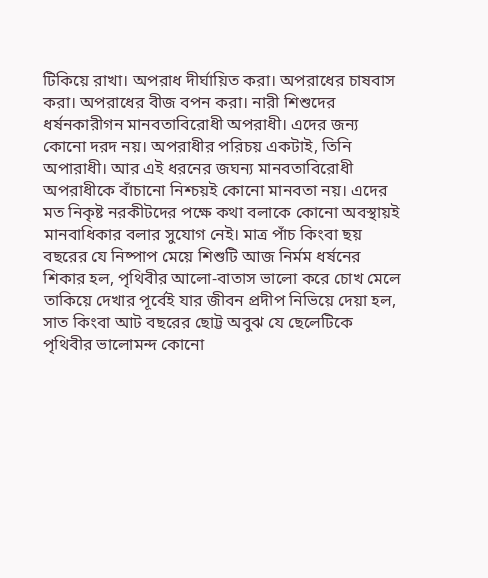টিকিয়ে রাখা। অপরাধ দীর্ঘায়িত করা। অপরাধের চাষবাস করা। অপরাধের বীজ বপন করা। নারী শিশুদের ধর্ষনকারীগন মানবতাবিরোধী অপরাধী। এদের জন্য কোনো দরদ নয়। অপরাধীর পরিচয় একটাই, তিনি অপারাধী। আর এই ধরনের জঘন্য মানবতাবিরোধী অপরাধীকে বাঁচানো নিশ্চয়ই কোনো মানবতা নয়। এদের মত নিকৃষ্ট নরকীটদের পক্ষে কথা বলাকে কোনো অবস্থায়ই মানবাধিকার বলার সুযোগ নেই। মাত্র পাঁচ কিংবা ছয় বছরের যে নিষ্পাপ মেয়ে শিশুটি আজ নির্মম ধর্ষনের শিকার হল, পৃথিবীর আলো-বাতাস ভালো করে চোখ মেলে তাকিয়ে দেখার পূর্বেই যার জীবন প্রদীপ নিভিয়ে দেয়া হল, সাত কিংবা আট বছরের ছোট্ট অবুঝ যে ছেলেটিকে পৃথিবীর ভালোমন্দ কোনো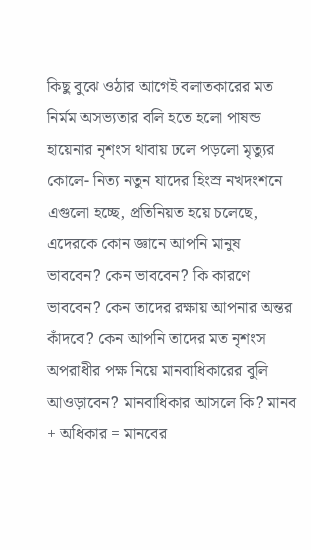কিছু বুঝে ওঠার আগেই বলাতকারের মত নির্মম অসভ্যতার বলি হতে হলো পাষন্ড হায়েনার নৃশংস থাবায় ঢলে পড়লো মৃত্যুর কোলে- নিত্য নতুন যাদের হিংস্র নখদংশনে এগুলো হচ্ছে, প্রতিনিয়ত হয়ে চলেছে, এদেরকে কোন জ্ঞানে আপনি মানুষ ভাববেন? কেন ভাববেন? কি কারণে ভাববেন? কেন তাদের রক্ষায় আপনার অন্তর কাঁদবে? কেন আপনি তাদের মত নৃশংস অপরাধীর পক্ষ নিয়ে মানবাধিকারের বুলি আওড়াবেন? মানবাধিকার আসলে কি? মানব + অধিকার = মানবের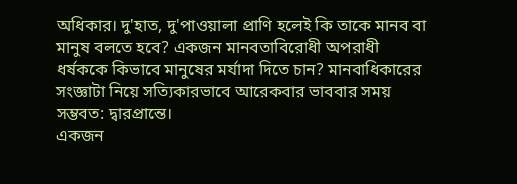অধিকার। দু'হাত, দু'পাওয়ালা প্রাণি হলেই কি তাকে মানব বা মানুষ বলতে হবে? একজন মানবতাবিরোধী অপরাধী ধর্ষককে কিভাবে মানুষের মর্যাদা দিতে চান? মানবাধিকারের সংজ্ঞাটা নিয়ে সত্যিকারভাবে আরেকবার ভাববার সময় সম্ভবত: দ্বারপ্রান্তে।
একজন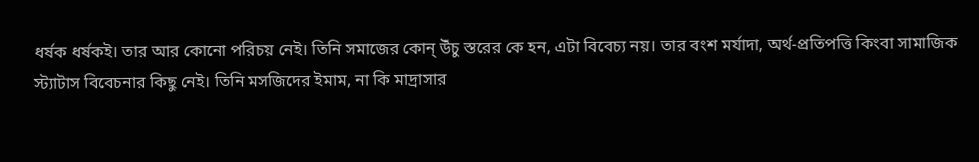ধর্ষক ধর্ষকই। তার আর কোনো পরিচয় নেই। তিনি সমাজের কোন্ উঁচু স্তরের কে হন, এটা বিবেচ্য নয়। তার বংশ মর্যাদা, অর্থ-প্রতিপত্তি কিংবা সামাজিক স্ট্যাটাস বিবেচনার কিছু নেই। তিনি মসজিদের ইমাম, না কি মাদ্রাসার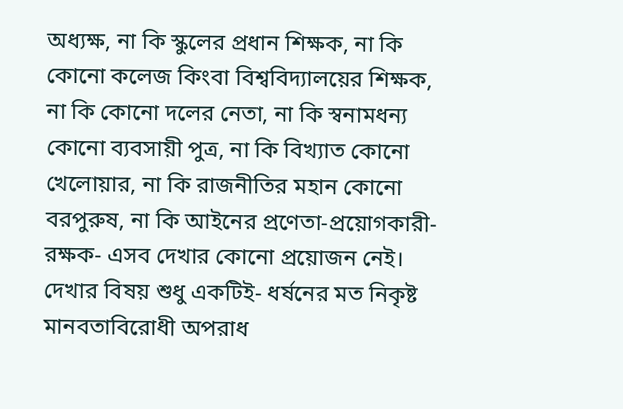অধ্যক্ষ, না কি স্কুলের প্রধান শিক্ষক, না কি কোনো কলেজ কিংবা বিশ্ববিদ্যালয়ের শিক্ষক, না কি কোনো দলের নেতা, না কি স্বনামধন্য কোনো ব্যবসায়ী পুত্র, না কি বিখ্যাত কোনো খেলোয়ার, না কি রাজনীতির মহান কোনো বরপুরুষ, না কি আইনের প্রণেতা-প্রয়োগকারী-রক্ষক- এসব দেখার কোনো প্রয়োজন নেই। দেখার বিষয় শুধু একটিই- ধর্ষনের মত নিকৃষ্ট মানবতাবিরোধী অপরাধ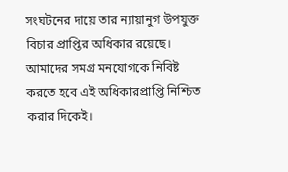সংঘটনের দায়ে তার ন্যায়ানুগ উপযুক্ত বিচার প্রাপ্তির অধিকার রয়েছে। আমাদের সমগ্র মনযোগকে নিবিষ্ট করতে হবে এই অধিকারপ্রাপ্তি নিশ্চিত করার দিকেই।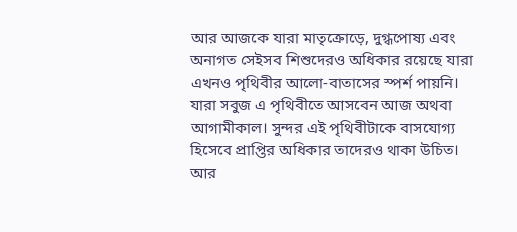আর আজকে যারা মাতৃক্রোড়ে, দুগ্ধপোষ্য এবং অনাগত সেইসব শিশুদেরও অধিকার রয়েছে যারা এখনও পৃথিবীর আলো-বাতাসের স্পর্শ পায়নি। যারা সবুজ এ পৃথিবীতে আসবেন আজ অথবা আগামীকাল। সুন্দর এই পৃথিবীটাকে বাসযোগ্য হিসেবে প্রাপ্তির অধিকার তাদেরও থাকা উচিত। আর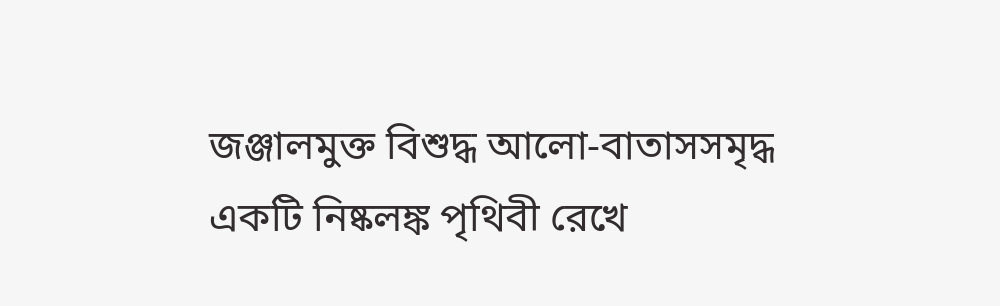জঞ্জালমুক্ত বিশুদ্ধ আলো-বাতাসসমৃদ্ধ একটি নিষ্কলঙ্ক পৃথিবী রেখে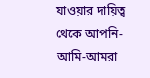যাওয়ার দায়িত্ব থেকে আপনি-আমি-আমরা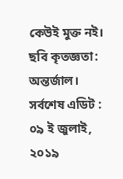কেউই মুক্ত নই।
ছবি কৃতজ্ঞতা: অন্তর্জাল।
সর্বশেষ এডিট : ০৯ ই জুলাই, ২০১৯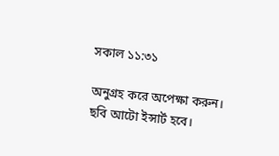সকাল ১১:৩১

অনুগ্রহ করে অপেক্ষা করুন। ছবি আটো ইন্সার্ট হবে।